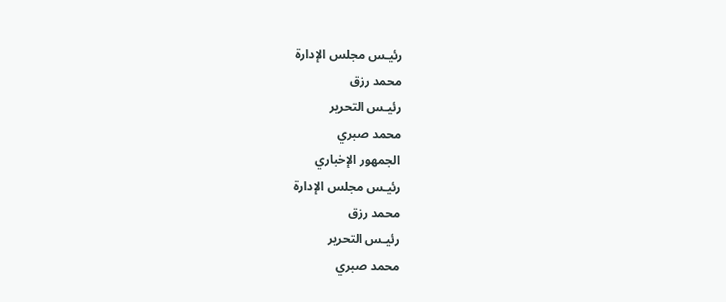رئيـس مجلس الإدارة
محمد رزق
رئيـس التحرير
محمد صبري
الجمهور الإخباري
رئيـس مجلس الإدارة
محمد رزق
رئيـس التحرير
محمد صبري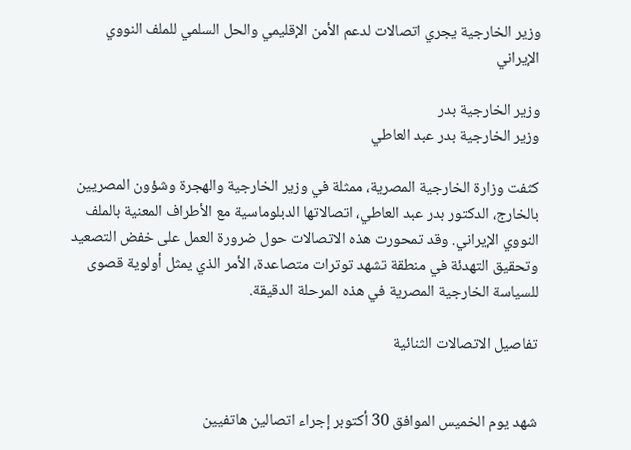وزير الخارجية يجري اتصالات لدعم الأمن الإقليمي والحل السلمي للملف النووي الإيراني

وزير الخارجية بدر
وزير الخارجية بدر عبد العاطي

كثفت وزارة الخارجية المصرية، ممثلة في وزير الخارجية والهجرة وشؤون المصريين بالخارج، الدكتور بدر عبد العاطي، اتصالاتها الدبلوماسية مع الأطراف المعنية بالملف النووي الإيراني. وقد تمحورت هذه الاتصالات حول ضرورة العمل على خفض التصعيد وتحقيق التهدئة في منطقة تشهد توترات متصاعدة، الأمر الذي يمثل أولوية قصوى للسياسة الخارجية المصرية في هذه المرحلة الدقيقة.

تفاصيل الاتصالات الثنائية


شهد يوم الخميس الموافق 30 أكتوبر إجراء اتصالين هاتفيين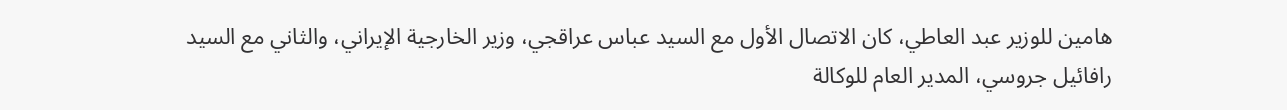هامين للوزير عبد العاطي، كان الاتصال الأول مع السيد عباس عراقجي، وزير الخارجية الإيراني، والثاني مع السيد رافائيل جروسي، المدير العام للوكالة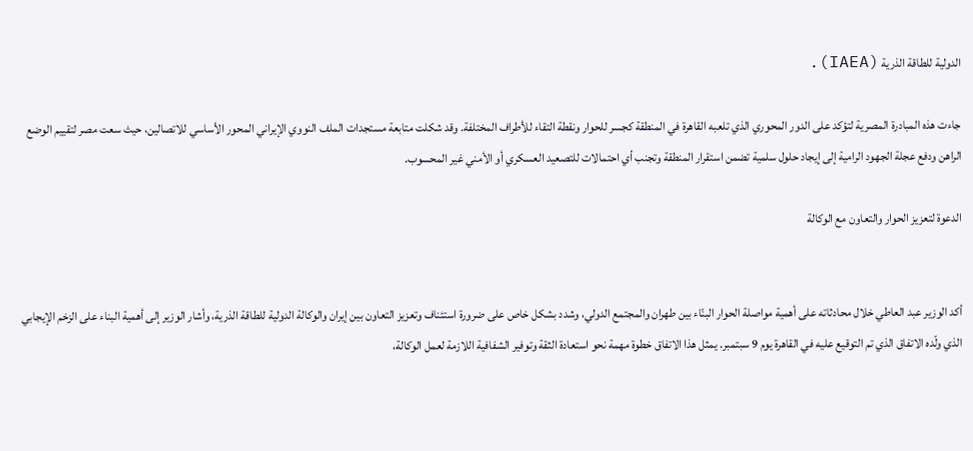الدولية للطاقة الذرية (IAEA).

جاءت هذه المبادرة المصرية لتؤكد على الدور المحوري الذي تلعبه القاهرة في المنطقة كجسر للحوار ونقطة التقاء للأطراف المختلفة. وقد شكلت متابعة مستجدات الملف النووي الإيراني المحور الأساسي للاتصالين، حيث سعت مصر لتقييم الوضع الراهن ودفع عجلة الجهود الرامية إلى إيجاد حلول سلمية تضمن استقرار المنطقة وتجنب أي احتمالات للتصعيد العسكري أو الأمني غير المحسوب.

الدعوة لتعزيز الحوار والتعاون مع الوكالة


أكد الوزير عبد العاطي خلال محادثاته على أهمية مواصلة الحوار البنّاء بين طهران والمجتمع الدولي، وشدد بشكل خاص على ضرورة استئناف وتعزيز التعاون بين إيران والوكالة الدولية للطاقة الذرية، وأشار الوزير إلى أهمية البناء على الزخم الإيجابي الذي ولّده الاتفاق الذي تم التوقيع عليه في القاهرة يوم 9 سبتمبر. يمثل هذا الاتفاق خطوة مهمة نحو استعادة الثقة وتوفير الشفافية اللازمة لعمل الوكالة،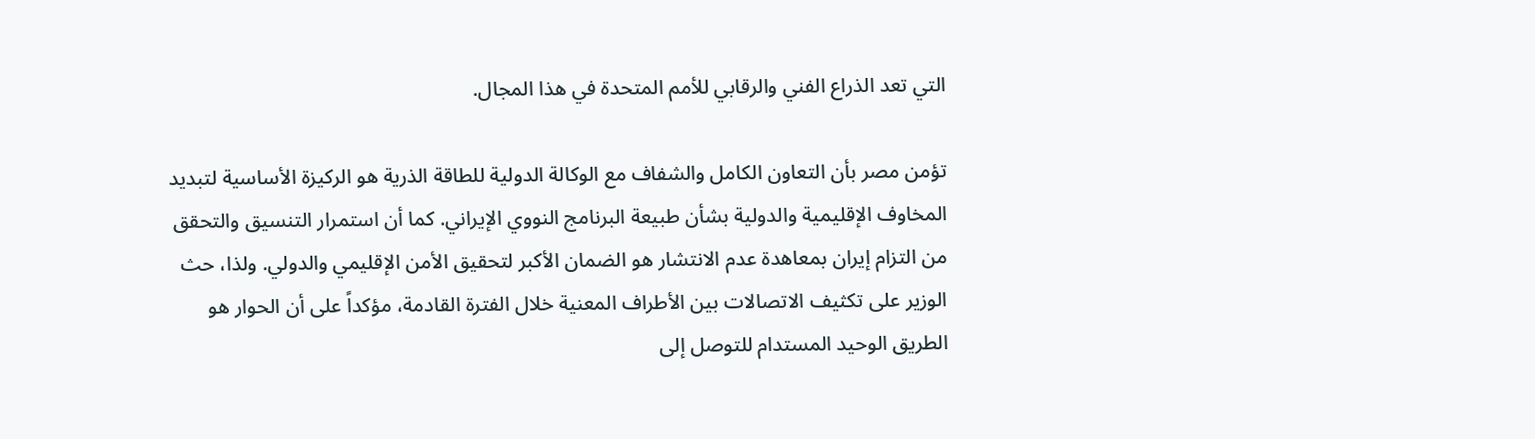التي تعد الذراع الفني والرقابي للأمم المتحدة في هذا المجال.

تؤمن مصر بأن التعاون الكامل والشفاف مع الوكالة الدولية للطاقة الذرية هو الركيزة الأساسية لتبديد المخاوف الإقليمية والدولية بشأن طبيعة البرنامج النووي الإيراني. كما أن استمرار التنسيق والتحقق من التزام إيران بمعاهدة عدم الانتشار هو الضمان الأكبر لتحقيق الأمن الإقليمي والدولي. ولذا، حث الوزير على تكثيف الاتصالات بين الأطراف المعنية خلال الفترة القادمة، مؤكداً على أن الحوار هو الطريق الوحيد المستدام للتوصل إلى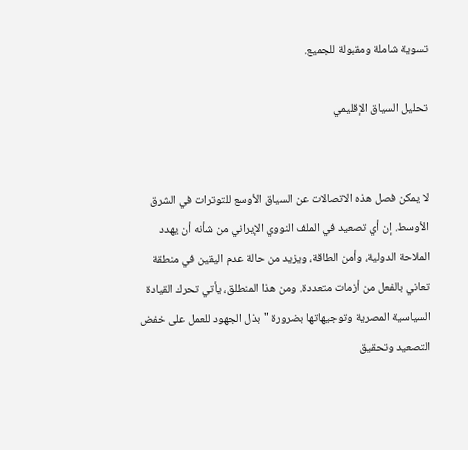تسوية شاملة ومقبولة للجميع.

تحليل السياق الإقليمي


لا يمكن فصل هذه الاتصالات عن السياق الأوسع للتوترات في الشرق الأوسط. إن أي تصعيد في الملف النووي الإيراني من شأنه أن يهدد الملاحة الدولية، وأمن الطاقة، ويزيد من حالة عدم اليقين في منطقة تعاني بالفعل من أزمات متعددة. ومن هذا المنطلق، يأتي تحرك القيادة السياسية المصرية وتوجيهاتها بضرورة "بذل الجهود للعمل على خفض التصعيد وتحقيق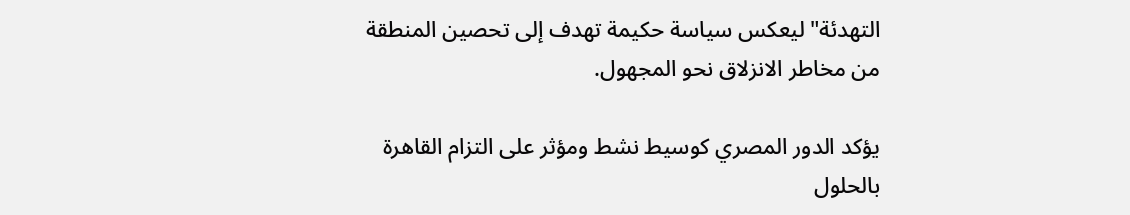التهدئة" ليعكس سياسة حكيمة تهدف إلى تحصين المنطقة من مخاطر الانزلاق نحو المجهول.

يؤكد الدور المصري كوسيط نشط ومؤثر على التزام القاهرة بالحلول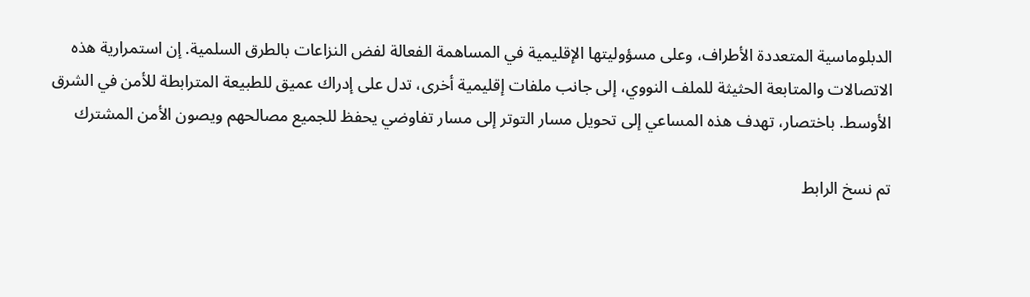الدبلوماسية المتعددة الأطراف، وعلى مسؤوليتها الإقليمية في المساهمة الفعالة لفض النزاعات بالطرق السلمية. إن استمرارية هذه الاتصالات والمتابعة الحثيثة للملف النووي، إلى جانب ملفات إقليمية أخرى، تدل على إدراك عميق للطبيعة المترابطة للأمن في الشرق الأوسط. باختصار، تهدف هذه المساعي إلى تحويل مسار التوتر إلى مسار تفاوضي يحفظ للجميع مصالحهم ويصون الأمن المشترك

تم نسخ الرابط